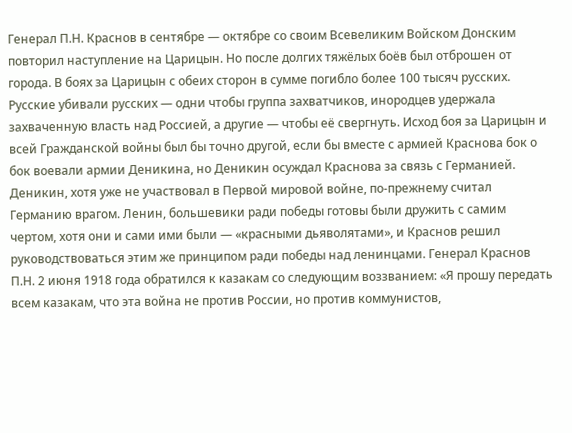Генерал П.Н. Краснов в сентябре — октябре со своим Всевеликим Войском Донским повторил наступление на Царицын. Но после долгих тяжёлых боёв был отброшен от города. В боях за Царицын с обеих сторон в сумме погибло более 100 тысяч русских. Русские убивали русских — одни чтобы группа захватчиков, инородцев удержала захваченную власть над Россией, а другие — чтобы её свергнуть. Исход боя за Царицын и всей Гражданской войны был бы точно другой, если бы вместе с армией Краснова бок о бок воевали армии Деникина, но Деникин осуждал Краснова за связь с Германией. Деникин, хотя уже не участвовал в Первой мировой войне, по-прежнему считал Германию врагом. Ленин, большевики ради победы готовы были дружить с самим чертом, хотя они и сами ими были — «красными дьяволятами», и Краснов решил руководствоваться этим же принципом ради победы над ленинцами. Генерал Краснов П.Н. 2 июня 1918 года обратился к казакам со следующим воззванием: «Я прошу передать всем казакам, что эта война не против России, но против коммунистов,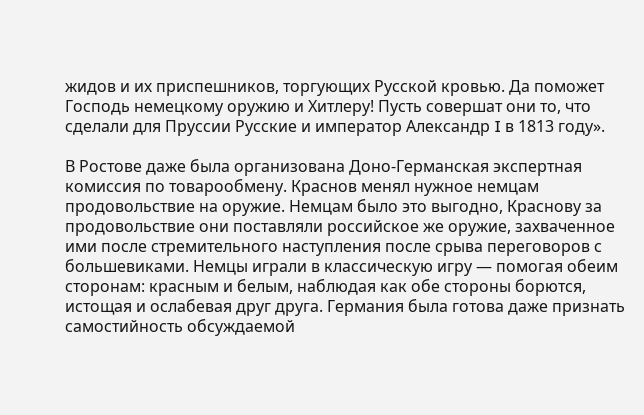жидов и их приспешников, торгующих Русской кровью. Да поможет Господь немецкому оружию и Хитлеру! Пусть совершат они то, что сделали для Пруссии Русские и император Александр I в 1813 году».

В Ростове даже была организована Доно-Германская экспертная комиссия по товарообмену. Краснов менял нужное немцам продовольствие на оружие. Немцам было это выгодно, Краснову за продовольствие они поставляли российское же оружие, захваченное ими после стремительного наступления после срыва переговоров с большевиками. Немцы играли в классическую игру — помогая обеим сторонам: красным и белым, наблюдая как обе стороны борются, истощая и ослабевая друг друга. Германия была готова даже признать самостийность обсуждаемой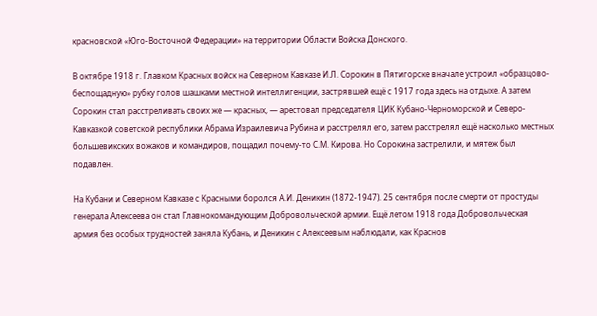красновской «Юго-Восточной Федерации» на территории Области Войска Донского.

В октябре 1918 г. Главком Красных войск на Северном Кавказе И.Л. Сорокин в Пятигорске вначале устроил «образцово-беспощадную» рубку голов шашками местной интеллигенции, застрявшей ещё с 1917 года здесь на отдыхе. А затем Сорокин стал расстреливать своих же — красных, — арестовал председателя ЦИК Кубано-Черноморской и Северо-Кавказкой советской республики Абрама Израилевича Рубина и расстрелял его, затем расстрелял ещё насколько местных большевикских вожаков и командиров, пощадил почему-то С.М. Кирова. Но Сорокина застрелили, и мятеж был подавлен.

На Кубани и Северном Кавказе с Красными боролся А.И. Деникин (1872-1947). 25 сентября после смерти от простуды генерала Алексеева он стал Главнокомандующим Добровольческой армии. Ещё летом 1918 года Добровольческая армия без особых трудностей заняла Кубань, и Деникин с Алексеевым наблюдали, как Краснов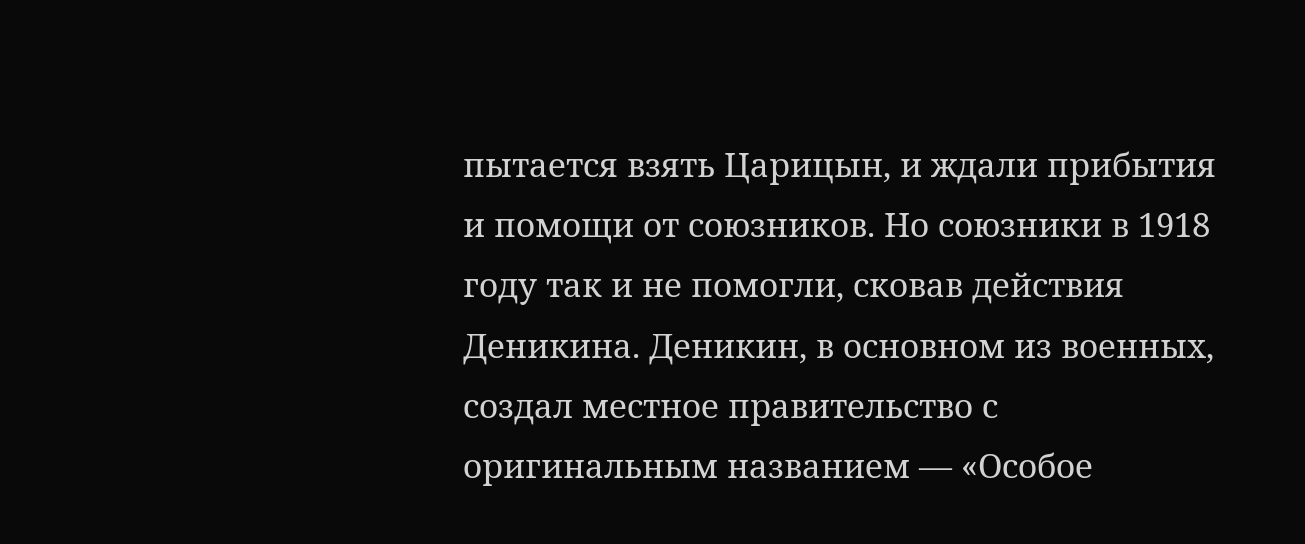пытается взять Царицын, и ждали прибытия и помощи от союзников. Но союзники в 1918 году так и не помогли, сковав действия Деникина. Деникин, в основном из военных, создал местное правительство с оригинальным названием — «Особое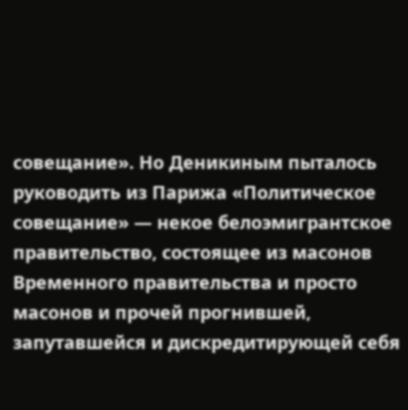совещание». Но Деникиным пыталось руководить из Парижа «Политическое совещание» — некое белоэмигрантское правительство, состоящее из масонов Временного правительства и просто масонов и прочей прогнившей, запутавшейся и дискредитирующей себя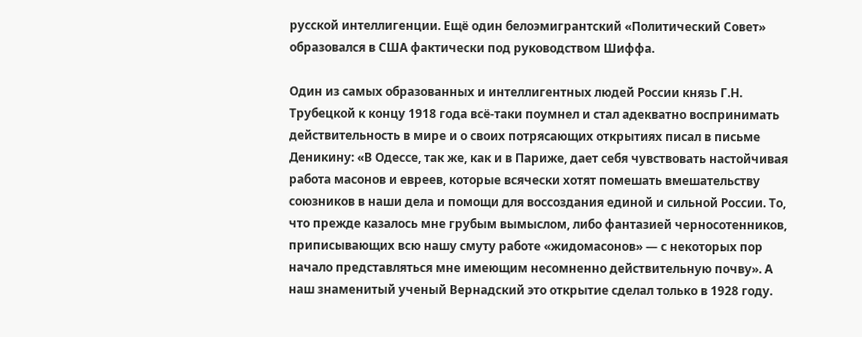русской интеллигенции. Ещё один белоэмигрантский «Политический Совет» образовался в США фактически под руководством Шиффа.

Один из самых образованных и интеллигентных людей России князь Г.Н. Трубецкой к концу 1918 года всё-таки поумнел и стал адекватно воспринимать действительность в мире и о своих потрясающих открытиях писал в письме Деникину: «В Одессе, так же, как и в Париже, дает себя чувствовать настойчивая работа масонов и евреев, которые всячески хотят помешать вмешательству союзников в наши дела и помощи для воссоздания единой и сильной России. То, что прежде казалось мне грубым вымыслом, либо фантазией черносотенников, приписывающих всю нашу смуту работе «жидомасонов» — с некоторых пор начало представляться мне имеющим несомненно действительную почву». А наш знаменитый ученый Вернадский это открытие сделал только в 1928 году.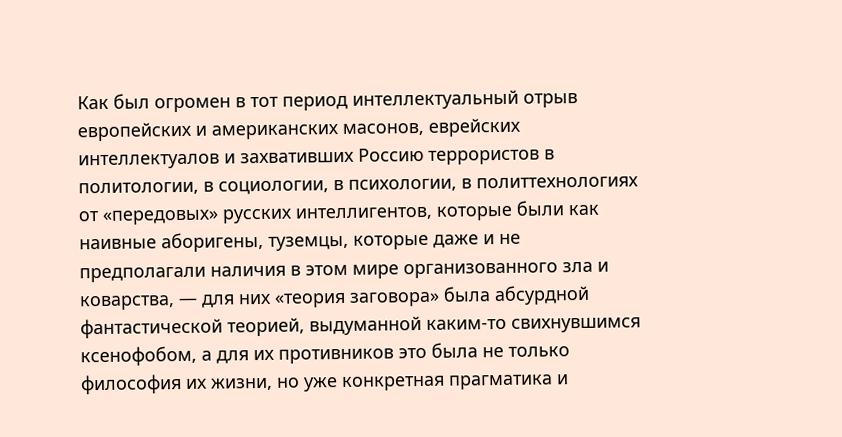Как был огромен в тот период интеллектуальный отрыв европейских и американских масонов, еврейских интеллектуалов и захвативших Россию террористов в политологии, в социологии, в психологии, в политтехнологиях от «передовых» русских интеллигентов, которые были как наивные аборигены, туземцы, которые даже и не предполагали наличия в этом мире организованного зла и коварства, — для них «теория заговора» была абсурдной фантастической теорией, выдуманной каким-то свихнувшимся ксенофобом, а для их противников это была не только философия их жизни, но уже конкретная прагматика и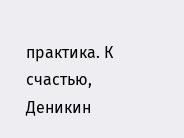практика. К счастью, Деникин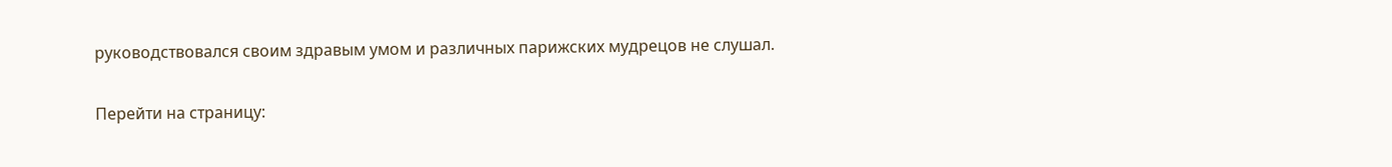руководствовался своим здравым умом и различных парижских мудрецов не слушал.

Перейти на страницу: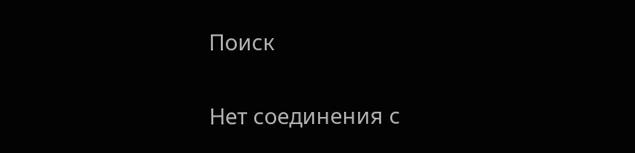Поиск

Нет соединения с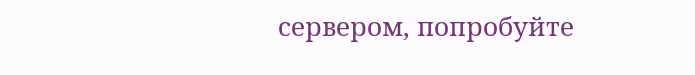сервером, попробуйте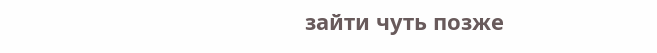зайти чуть позже